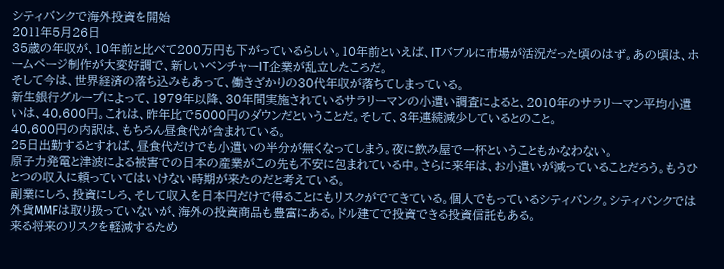シティバンクで海外投資を開始
2011年5月26日
35歳の年収が、10年前と比べて200万円も下がっているらしい。10年前といえば、ITバブルに市場が活況だった頃のはず。あの頃は、ホームページ制作が大変好調で、新しいベンチャーIT企業が乱立したころだ。
そして今は、世界経済の落ち込みもあって、働きざかりの30代年収が落ちてしまっている。
新生銀行グループによって、1979年以降、30年間実施されているサラリーマンの小遣い調査によると、2010年のサラリーマン平均小遣いは、40,600円。これは、昨年比で5000円のダウンだということだ。そして、3年連続減少しているとのこと。
40,600円の内訳は、もちろん昼食代が含まれている。
25日出勤するとすれば、昼食代だけでも小遣いの半分が無くなってしまう。夜に飲み屋で一杯ということもかなわない。
原子力発電と津波による被害での日本の産業がこの先も不安に包まれている中。さらに来年は、お小遣いが減っていることだろう。もうひとつの収入に頼っていてはいけない時期が来たのだと考えている。
副業にしろ、投資にしろ、そして収入を日本円だけで得ることにもリスクがでてきている。個人でもっているシティバンク。シティバンクでは外貨MMFは取り扱っていないが、海外の投資商品も豊富にある。ドル建てで投資できる投資信託もある。
来る将来のリスクを軽減するため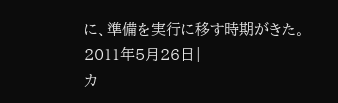に、準備を実行に移す時期がきた。
2011年5月26日|
カ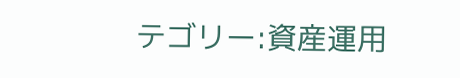テゴリー:資産運用